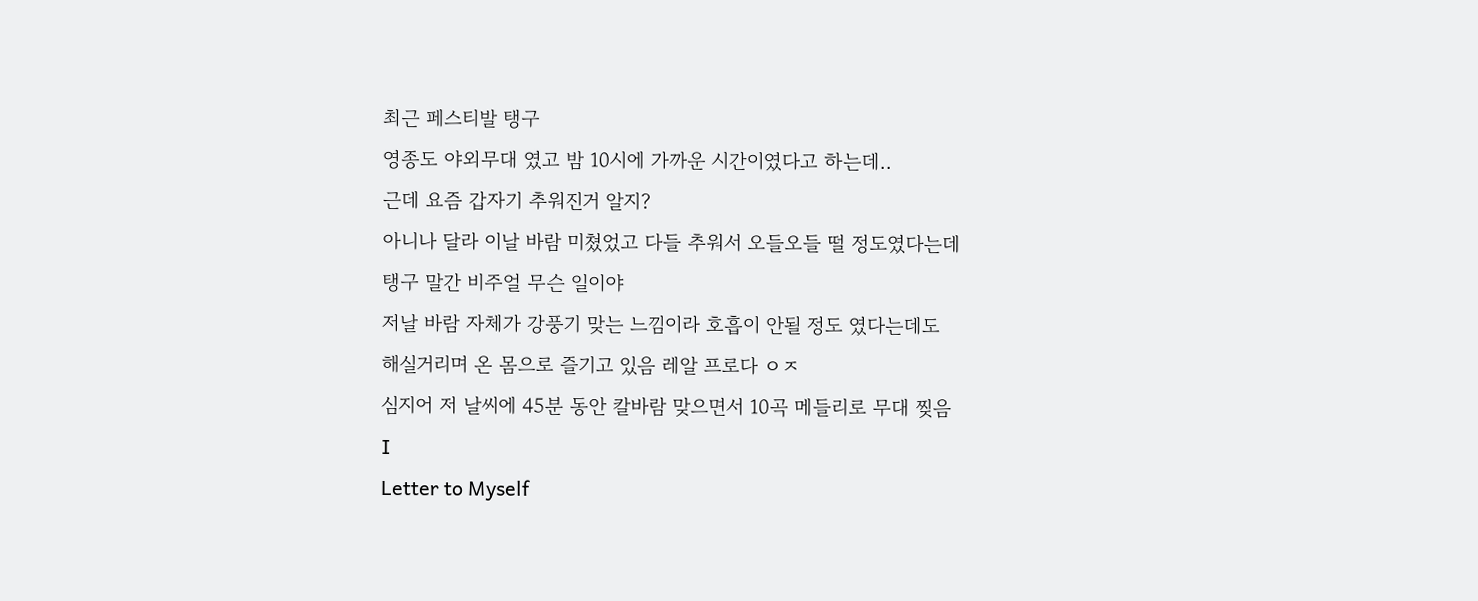최근 페스티발 탱구
영종도 야외무대 였고 밤 10시에 가까운 시간이였다고 하는데..
근데 요즘 갑자기 추워진거 알지?
아니나 달라 이날 바람 미쳤었고 다들 추워서 오들오들 떨 정도였다는데
탱구 말간 비주얼 무슨 일이야
저날 바람 자체가 강풍기 맞는 느낌이라 호흡이 안될 정도 였다는데도
해실거리며 온 몸으로 즐기고 있음 레알 프로다 ㅇㅈ
심지어 저 날씨에 45분 동안 칼바람 맞으면서 10곡 메들리로 무대 찢음
I
Letter to Myself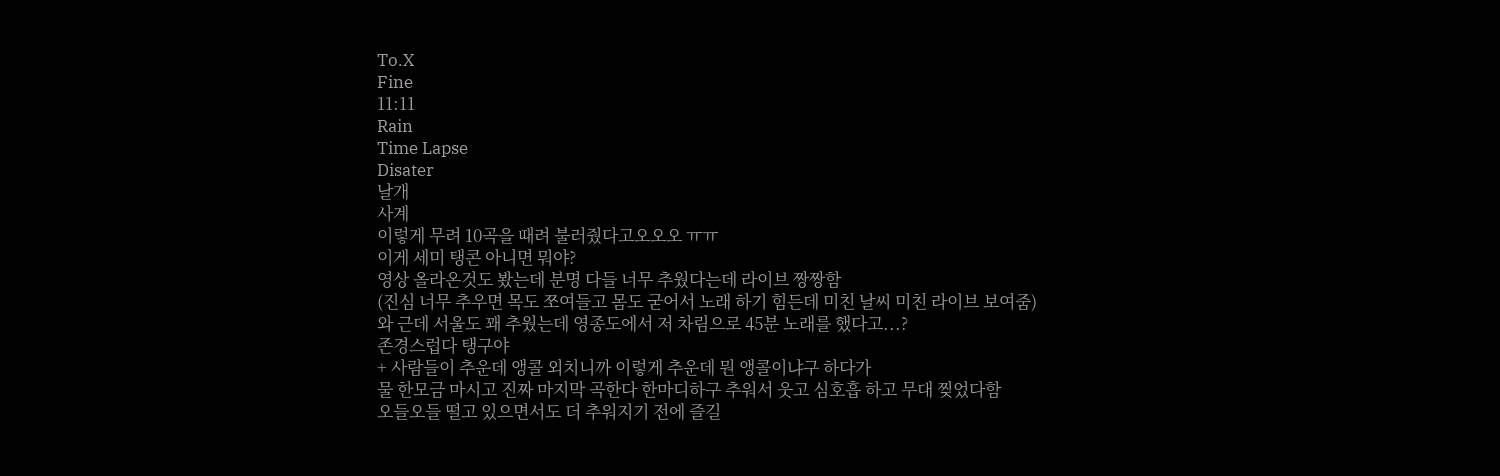To.X
Fine
11:11
Rain
Time Lapse
Disater
날개
사계
이렇게 무려 10곡을 때려 불러줬다고오오오 ㅠㅠ
이게 세미 탱콘 아니면 뭐야?
영상 올라온것도 봤는데 분명 다들 너무 추웠다는데 라이브 짱짱함
(진심 너무 추우면 목도 쪼여들고 몸도 굳어서 노래 하기 힘든데 미친 날씨 미친 라이브 보여줌)
와 근데 서울도 꽤 추웠는데 영종도에서 저 차림으로 45분 노래를 했다고...?
존경스럽다 탱구야
+ 사람들이 추운데 앵콜 외치니까 이렇게 추운데 뭔 앵콜이냐구 하다가
물 한모금 마시고 진짜 마지막 곡한다 한마디하구 추워서 웃고 심호흡 하고 무대 찢었다함
오들오들 떨고 있으면서도 더 추워지기 전에 즐길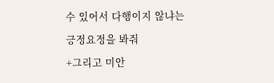수 있어서 다행이지 않냐는
긍정요정을 봐줘
+그리고 미안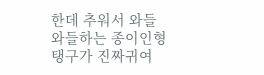한데 추워서 와들와들하는 종이인형 탱구가 진짜귀여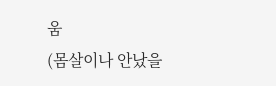움
(몸살이나 안났을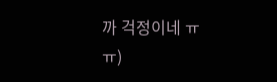까 걱정이네 ㅠㅠ)